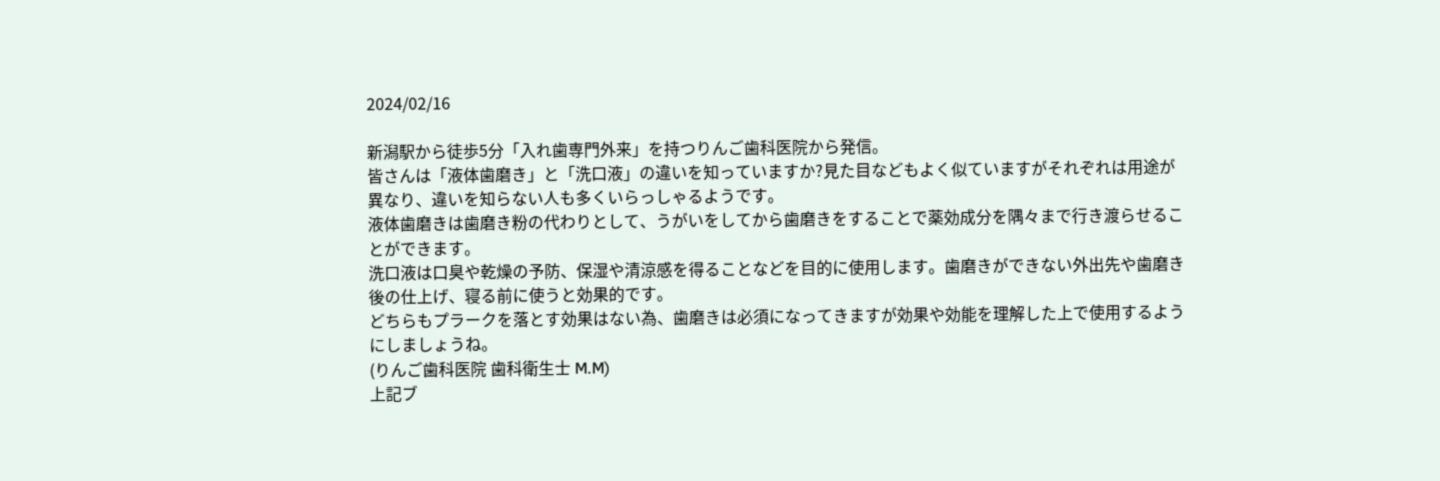2024/02/16

新潟駅から徒歩5分「入れ歯専門外来」を持つりんご歯科医院から発信。
皆さんは「液体歯磨き」と「洗口液」の違いを知っていますか?見た目などもよく似ていますがそれぞれは用途が異なり、違いを知らない人も多くいらっしゃるようです。
液体歯磨きは歯磨き粉の代わりとして、うがいをしてから歯磨きをすることで薬効成分を隅々まで行き渡らせることができます。
洗口液は口臭や乾燥の予防、保湿や清涼感を得ることなどを目的に使用します。歯磨きができない外出先や歯磨き後の仕上げ、寝る前に使うと効果的です。
どちらもプラークを落とす効果はない為、歯磨きは必須になってきますが効果や効能を理解した上で使用するようにしましょうね。
(りんご歯科医院 歯科衛生士 M.M)
上記ブ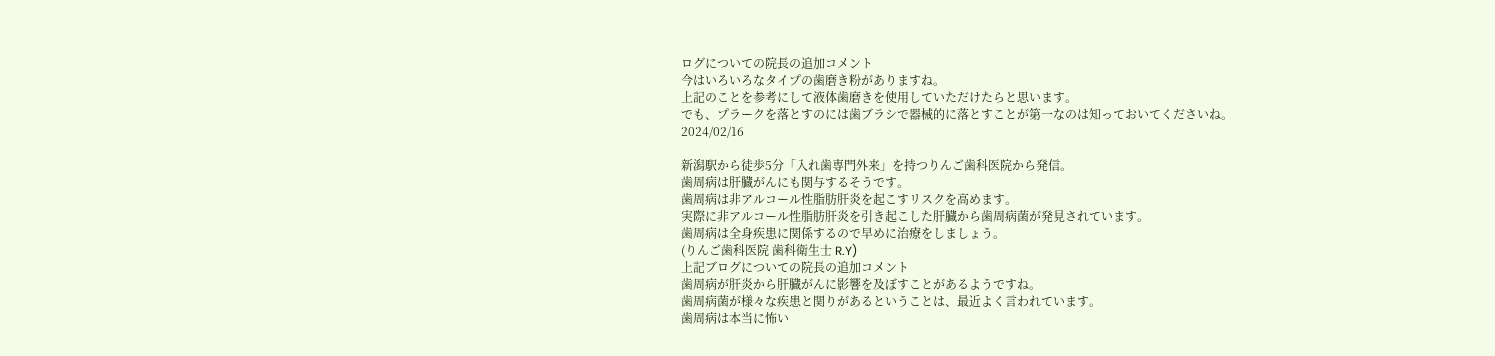ログについての院長の追加コメント
今はいろいろなタイプの歯磨き粉がありますね。
上記のことを参考にして液体歯磨きを使用していただけたらと思います。
でも、プラークを落とすのには歯ブラシで器械的に落とすことが第一なのは知っておいてくださいね。
2024/02/16

新潟駅から徒歩5分「入れ歯専門外来」を持つりんご歯科医院から発信。
歯周病は肝臓がんにも関与するそうです。
歯周病は非アルコール性脂肪肝炎を起こすリスクを高めます。
実際に非アルコール性脂肪肝炎を引き起こした肝臓から歯周病菌が発見されています。
歯周病は全身疾患に関係するので早めに治療をしましょう。
(りんご歯科医院 歯科衛生士 R.Y)
上記ブログについての院長の追加コメント
歯周病が肝炎から肝臓がんに影響を及ぼすことがあるようですね。
歯周病菌が様々な疾患と関りがあるということは、最近よく言われています。
歯周病は本当に怖い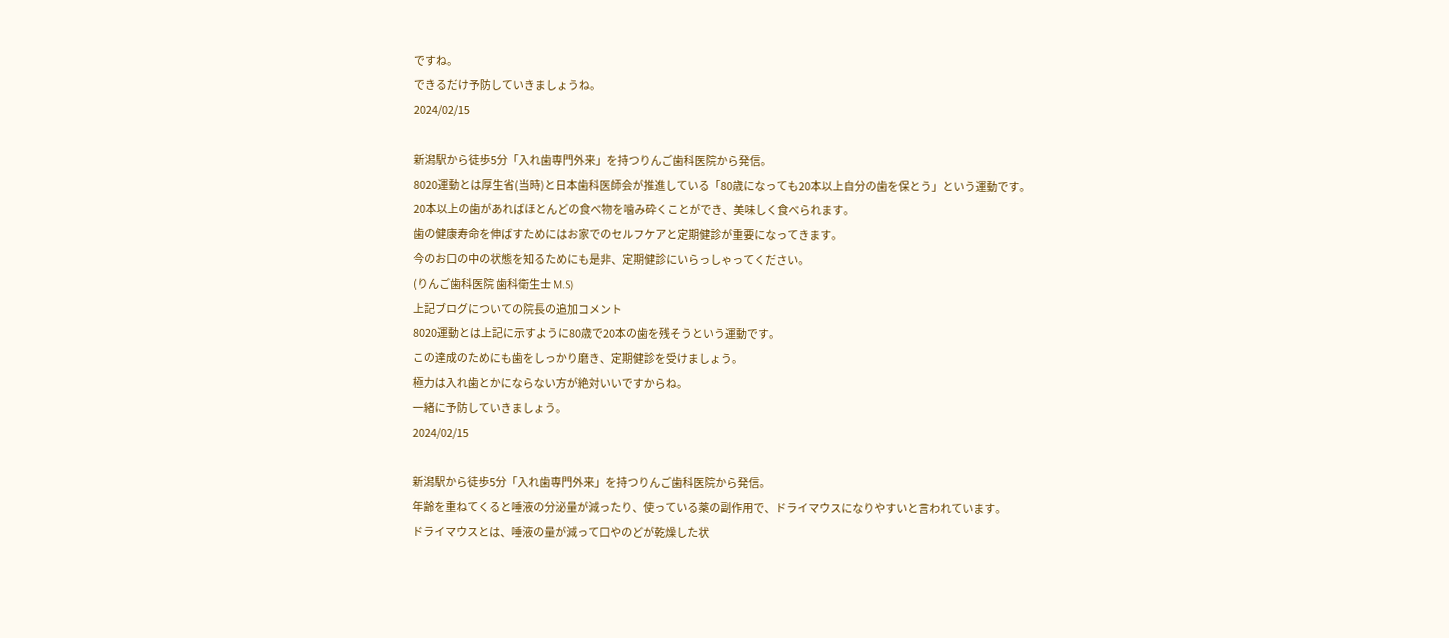ですね。
できるだけ予防していきましょうね。
2024/02/15

新潟駅から徒歩5分「入れ歯専門外来」を持つりんご歯科医院から発信。
8020運動とは厚生省(当時)と日本歯科医師会が推進している「80歳になっても20本以上自分の歯を保とう」という運動です。
20本以上の歯があればほとんどの食べ物を噛み砕くことができ、美味しく食べられます。
歯の健康寿命を伸ばすためにはお家でのセルフケアと定期健診が重要になってきます。
今のお口の中の状態を知るためにも是非、定期健診にいらっしゃってください。
(りんご歯科医院 歯科衛生士 M.S)
上記ブログについての院長の追加コメント
8020運動とは上記に示すように80歳で20本の歯を残そうという運動です。
この達成のためにも歯をしっかり磨き、定期健診を受けましょう。
極力は入れ歯とかにならない方が絶対いいですからね。
一緒に予防していきましょう。
2024/02/15

新潟駅から徒歩5分「入れ歯専門外来」を持つりんご歯科医院から発信。
年齢を重ねてくると唾液の分泌量が減ったり、使っている薬の副作用で、ドライマウスになりやすいと言われています。
ドライマウスとは、唾液の量が減って口やのどが乾燥した状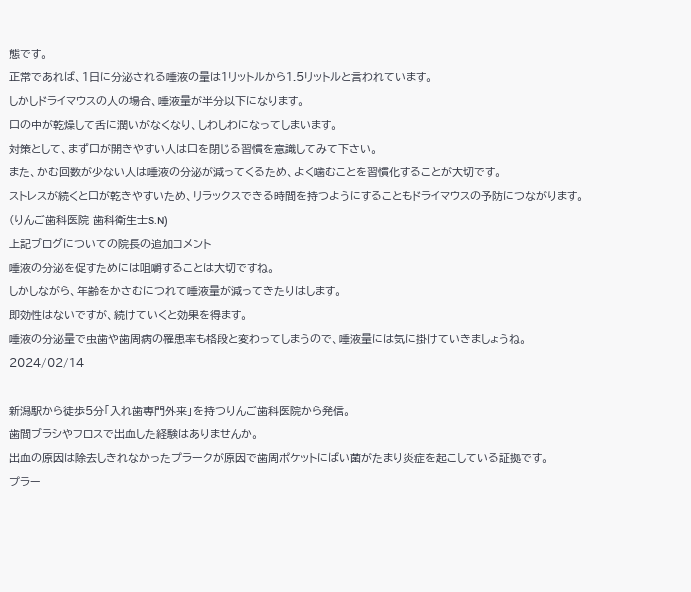態です。
正常であれば、1日に分泌される唾液の量は1リットルから1.5リットルと言われています。
しかしドライマウスの人の場合、唾液量が半分以下になります。
口の中が乾燥して舌に潤いがなくなり、しわしわになってしまいます。
対策として、まず口が開きやすい人は口を閉じる習慣を意識してみて下さい。
また、かむ回数が少ない人は唾液の分泌が減ってくるため、よく噛むことを習慣化することが大切です。
ストレスが続くと口が乾きやすいため、リラックスできる時間を持つようにすることもドライマウスの予防につながります。
(りんご歯科医院 歯科衛生士S.N)
上記ブログについての院長の追加コメント
唾液の分泌を促すためには咀嚼することは大切ですね。
しかしながら、年齢をかさむにつれて唾液量が減ってきたりはします。
即効性はないですが、続けていくと効果を得ます。
唾液の分泌量で虫歯や歯周病の罹患率も格段と変わってしまうので、唾液量には気に掛けていきましょうね。
2024/02/14

新潟駅から徒歩5分「入れ歯専門外来」を持つりんご歯科医院から発信。
歯間ブラシやフロスで出血した経験はありませんか。
出血の原因は除去しきれなかったプラークが原因で歯周ポケットにばい菌がたまり炎症を起こしている証拠です。
プラー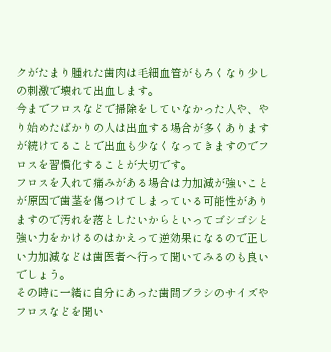クがたまり腫れた歯肉は毛細血管がもろくなり少しの刺激で壊れて出血します。
今までフロスなどで掃除をしていなかった人や、やり始めたばかりの人は出血する場合が多くありますが続けてることで出血も少なくなってきますのでフロスを習慣化することが大切です。
フロスを入れて痛みがある場合は力加減が強いことが原因で歯茎を傷つけてしまっている可能性がありますので汚れを落としたいからといってゴシゴシと強い力をかけるのはかえって逆効果になるので正しい力加減などは歯医者へ行って聞いてみるのも良いでしょう。
その時に一緒に自分にあった歯間ブラシのサイズやフロスなどを聞い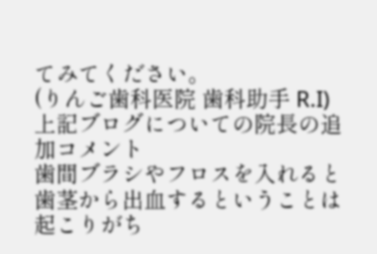てみてください。
(りんご歯科医院 歯科助手 R.I)
上記ブログについての院長の追加コメント
歯間ブラシやフロスを入れると歯茎から出血するということは起こりがち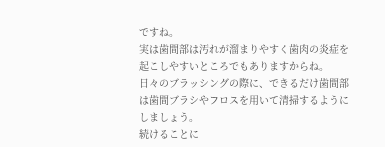ですね。
実は歯間部は汚れが溜まりやすく歯肉の炎症を起こしやすいところでもありますからね。
日々のブラッシングの際に、できるだけ歯間部は歯間ブラシやフロスを用いて清掃するようにしましょう。
続けることに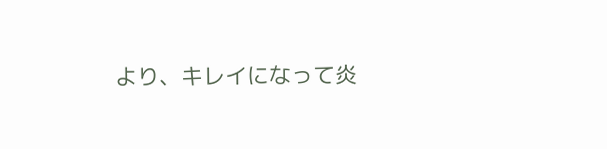より、キレイになって炎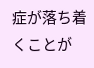症が落ち着くことが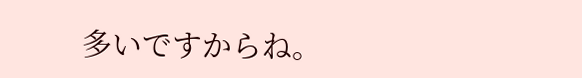多いですからね。